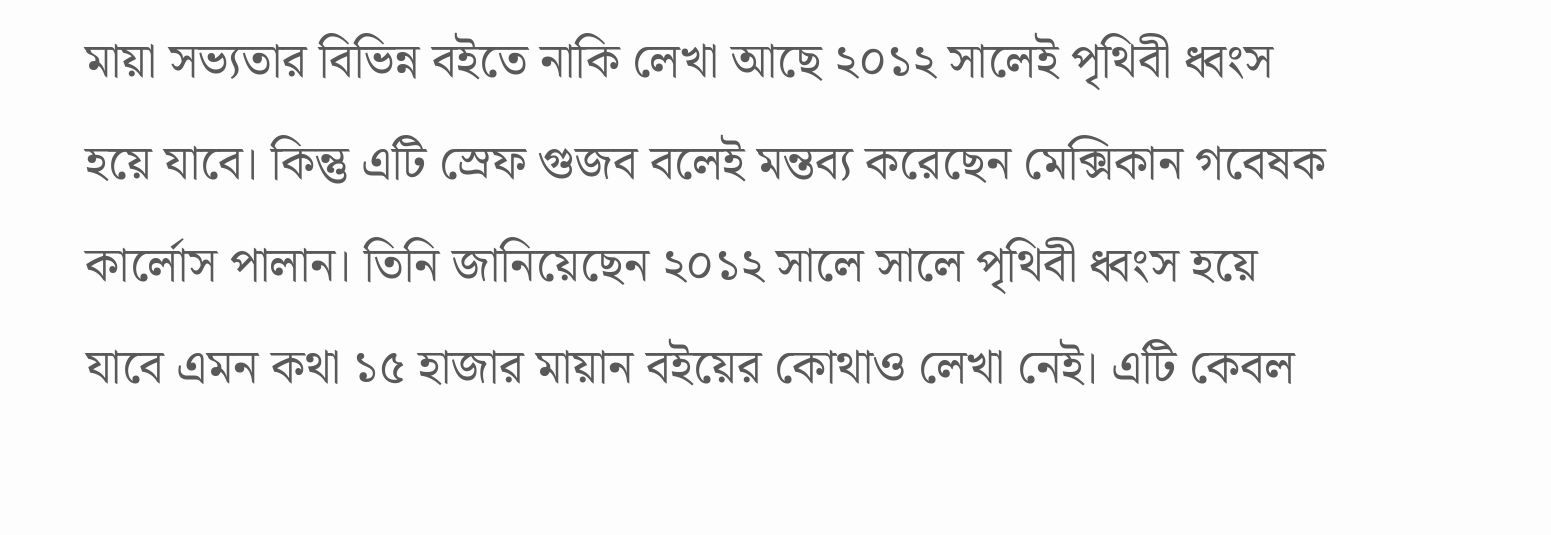মায়া সভ্যতার বিভিন্ন বইতে নাকি লেখা আছে ২০১২ সালেই পৃথিবী ধ্বংস হয়ে যাবে। কিন্তু এটি স্রেফ গুজব বলেই মন্তব্য করেছেন মেক্সিকান গবেষক কার্লোস পালান। তিনি জানিয়েছেন ২০১২ সালে সালে পৃথিবী ধ্বংস হয়ে যাবে এমন কথা ১৫ হাজার মায়ান বইয়ের কোথাও লেখা নেই। এটি কেবল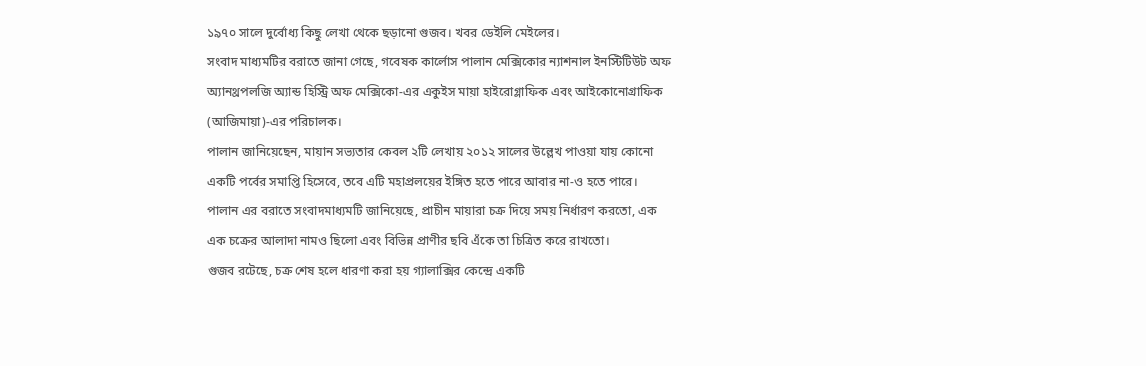১৯৭০ সালে দুর্বোধ্য কিছু লেখা থেকে ছড়ানো গুজব। খবর ডেইলি মেইলের।
সংবাদ মাধ্যমটির বরাতে জানা গেছে, গবেষক কার্লোস পালান মেক্সিকোর ন্যাশনাল ইনস্টিটিউট অফ অ্যানথ্রপলজি অ্যান্ড হিস্ট্রি অফ মেক্সিকো-এর একুইস মায়া হাইরোগ্লাফিক এবং আইকোনোগ্রাফিক (আজিমায়া)-এর পরিচালক।
পালান জানিয়েছেন, মায়ান সভ্যতার কেবল ২টি লেখায় ২০১২ সালের উল্লেখ পাওয়া যায় কোনো একটি পর্বের সমাপ্তি হিসেবে, তবে এটি মহাপ্রলয়ের ইঙ্গিত হতে পারে আবার না-ও হতে পারে।
পালান এর বরাতে সংবাদমাধ্যমটি জানিয়েছে, প্রাচীন মায়ারা চক্র দিয়ে সময় নির্ধারণ করতো, এক এক চক্রের আলাদা নামও ছিলো এবং বিভিন্ন প্রাণীর ছবি এঁকে তা চিত্রিত করে রাখতো।
গুজব রটেছে, চক্র শেষ হলে ধারণা করা হয় গ্যালাক্সির কেন্দ্রে একটি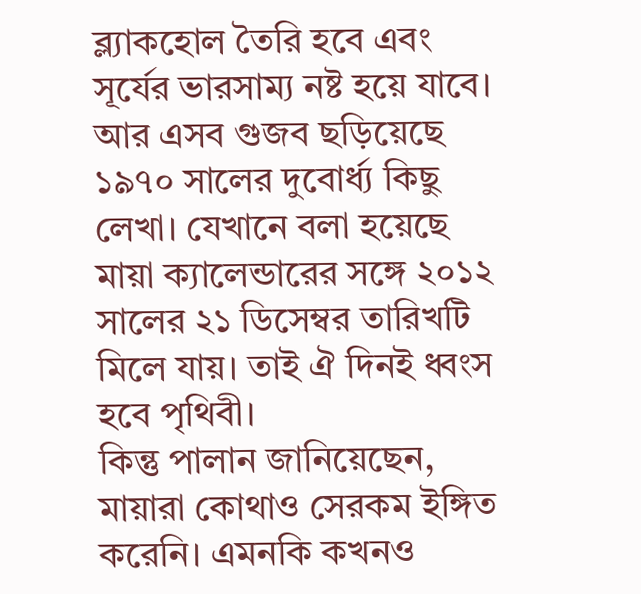ব্ল্যাকহোল তৈরি হবে এবং সূর্যের ভারসাম্য নষ্ট হয়ে যাবে। আর এসব গুজব ছড়িয়েছে ১৯৭০ সালের দুবোর্ধ্য কিছু লেখা। যেখানে বলা হয়েছে মায়া ক্যালেন্ডারের সঙ্গে ২০১২ সালের ২১ ডিসেম্বর তারিখটি মিলে যায়। তাই ঐ দিনই ধ্বংস হবে পৃথিবী।
কিন্তু পালান জানিয়েছেন, মায়ারা কোথাও সেরকম ইঙ্গিত করেনি। এমনকি কখনও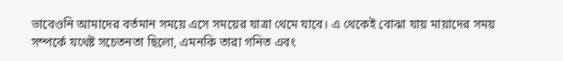ভাবেওনি আমাদের বর্তমান সময়ে এসে সময়ের যাত্রা থেমে যাবে। এ থেকেই বোঝা যায় মায়াদের সময় সম্পর্কে যথেষ্ট সচেতনতা ছিলো, এমনকি তারা গনিত এবং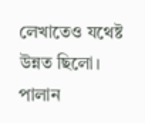লেখাতেও যথেষ্ট উন্নত ছিলো।
পালান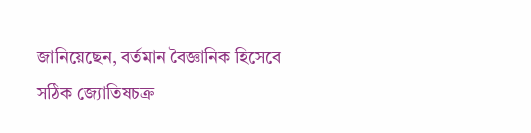জানিয়েছেন, বর্তমান বৈজ্ঞানিক হিসেবে সঠিক জ্যোতিষচক্র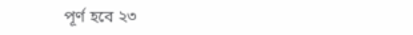পূর্ণ হবে ২৩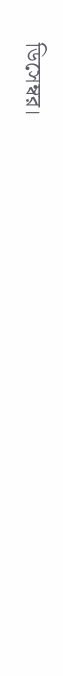ডিসেম্বর।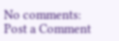No comments:
Post a Comment